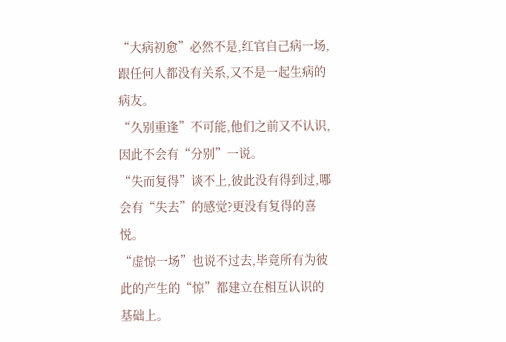“大病初愈”必然不是,红官自己病一场,跟任何人都没有关系,又不是一起生病的病友。
“久别重逢”不可能,他们之前又不认识,因此不会有“分别”一说。
“失而复得”谈不上,彼此没有得到过,哪会有“失去”的感觉?更没有复得的喜悦。
“虚惊一场”也说不过去,毕竟所有为彼此的产生的“惊”都建立在相互认识的基础上。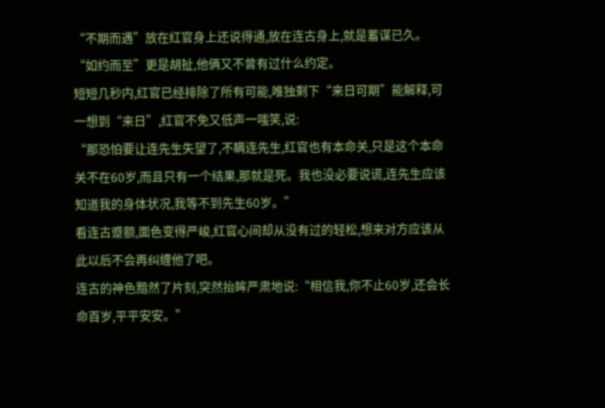“不期而遇”放在红官身上还说得通,放在连古身上,就是蓄谋已久。
“如约而至”更是胡扯,他俩又不曾有过什么约定。
短短几秒内,红官已经排除了所有可能,唯独剩下“来日可期”能解释,可一想到“来日”,红官不免又低声一嗤笑,说:
“那恐怕要让连先生失望了,不瞒连先生,红官也有本命关,只是这个本命关不在60岁,而且只有一个结果,那就是死。我也没必要说谎,连先生应该知道我的身体状况,我等不到先生60岁。”
看连古蹙额,面色变得严峻,红官心间却从没有过的轻松,想来对方应该从此以后不会再纠缠他了吧。
连古的神色黯然了片刻,突然抬眸严肃地说:“相信我,你不止60岁,还会长命百岁,平平安安。”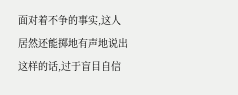面对着不争的事实,这人居然还能掷地有声地说出这样的话,过于盲目自信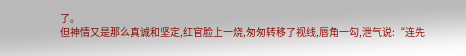了。
但神情又是那么真诚和坚定,红官脸上一烧,匆匆转移了视线,唇角一勾,泄气说:“连先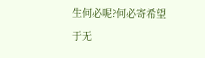生何必呢?何必寄希望于无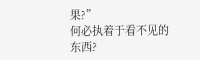果?”
何必执着于看不见的东西?